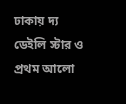ঢাকায় দ্য ডেইলি স্টার ও প্রথম আলো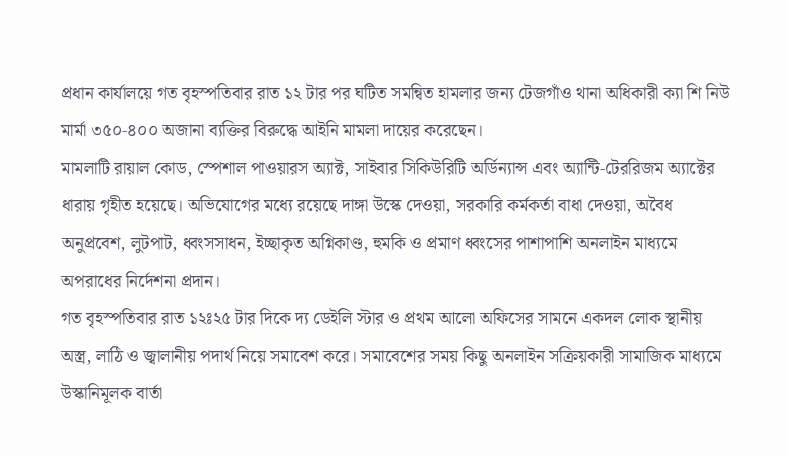প্রধান কার্যালয়ে গত বৃহস্পতিবার রাত ১২ টার পর ঘটিত সমন্বিত হামলার জন্য টেজগাঁও থানা অধিকারী ক্যা শি নিউ মার্মা ৩৫০‑৪০০ অজানা ব্যক্তির বিরুদ্ধে আইনি মামলা দায়ের করেছেন।
মামলাটি রায়াল কোড, স্পেশাল পাওয়ারস অ্যাক্ট, সাইবার সিকিউরিটি অর্ডিন্যান্স এবং অ্যান্টি‑টেররিজম অ্যাক্টের ধারায় গৃহীত হয়েছে। অভিযোগের মধ্যে রয়েছে দাঙ্গা উস্কে দেওয়া, সরকারি কর্মকর্তা বাধা দেওয়া, অবৈধ অনুপ্রবেশ, লুটপাট, ধ্বংসসাধন, ইচ্ছাকৃত অগ্নিকাণ্ড, হুমকি ও প্রমাণ ধ্বংসের পাশাপাশি অনলাইন মাধ্যমে অপরাধের নির্দেশনা প্রদান।
গত বৃহস্পতিবার রাত ১২ঃ২৫ টার দিকে দ্য ডেইলি স্টার ও প্রথম আলো অফিসের সামনে একদল লোক স্থানীয় অস্ত্র, লাঠি ও জ্বালানীয় পদার্থ নিয়ে সমাবেশ করে। সমাবেশের সময় কিছু অনলাইন সক্রিয়কারী সামাজিক মাধ্যমে উস্কানিমূলক বার্তা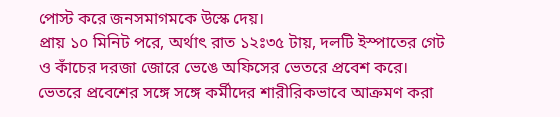পোস্ট করে জনসমাগমকে উস্কে দেয়।
প্রায় ১০ মিনিট পরে, অর্থাৎ রাত ১২ঃ৩৫ টায়, দলটি ইস্পাতের গেট ও কাঁচের দরজা জোরে ভেঙে অফিসের ভেতরে প্রবেশ করে। ভেতরে প্রবেশের সঙ্গে সঙ্গে কর্মীদের শারীরিকভাবে আক্রমণ করা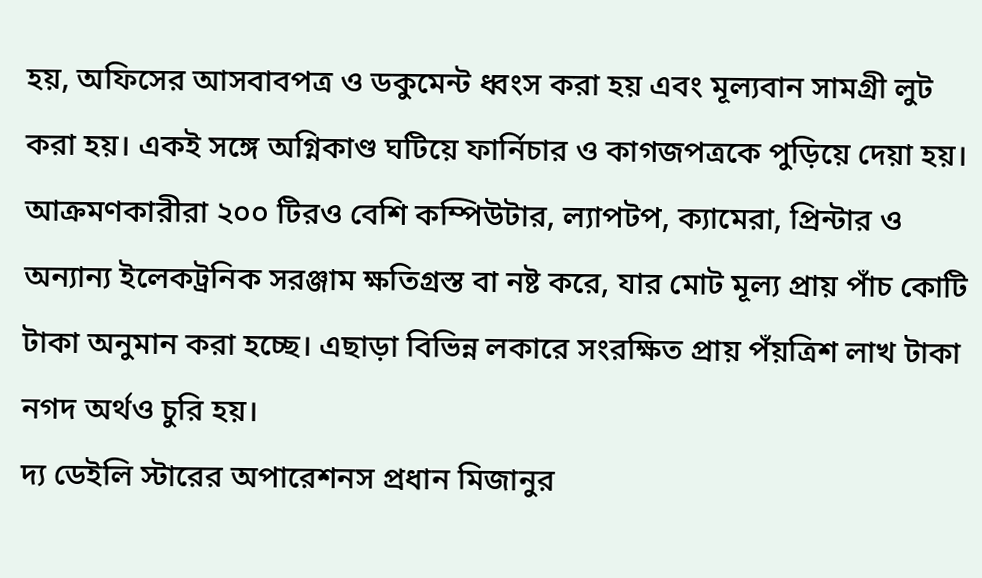হয়, অফিসের আসবাবপত্র ও ডকুমেন্ট ধ্বংস করা হয় এবং মূল্যবান সামগ্রী লুট করা হয়। একই সঙ্গে অগ্নিকাণ্ড ঘটিয়ে ফার্নিচার ও কাগজপত্রকে পুড়িয়ে দেয়া হয়।
আক্রমণকারীরা ২০০ টিরও বেশি কম্পিউটার, ল্যাপটপ, ক্যামেরা, প্রিন্টার ও অন্যান্য ইলেকট্রনিক সরঞ্জাম ক্ষতিগ্রস্ত বা নষ্ট করে, যার মোট মূল্য প্রায় পাঁচ কোটি টাকা অনুমান করা হচ্ছে। এছাড়া বিভিন্ন লকারে সংরক্ষিত প্রায় পঁয়ত্রিশ লাখ টাকা নগদ অর্থও চুরি হয়।
দ্য ডেইলি স্টারের অপারেশনস প্রধান মিজানুর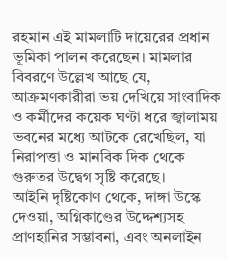রহমান এই মামলাটি দায়েরের প্রধান ভূমিকা পালন করেছেন। মামলার বিবরণে উল্লেখ আছে যে, আক্রমণকারীরা ভয় দেখিয়ে সাংবাদিক ও কর্মীদের কয়েক ঘণ্টা ধরে জ্বালাময় ভবনের মধ্যে আটকে রেখেছিল, যা নিরাপত্তা ও মানবিক দিক থেকে গুরুতর উদ্বেগ সৃষ্টি করেছে।
আইনি দৃষ্টিকোণ থেকে, দাঙ্গা উস্কে দেওয়া, অগ্নিকাণ্ডের উদ্দেশ্যসহ প্রাণহানির সম্ভাবনা, এবং অনলাইন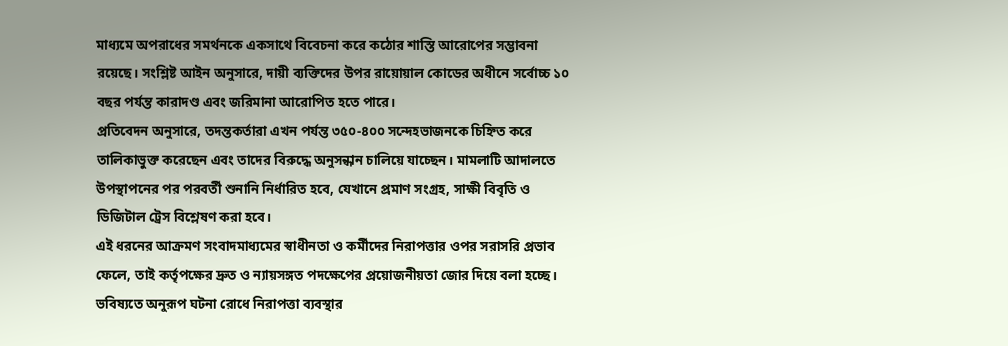মাধ্যমে অপরাধের সমর্থনকে একসাথে বিবেচনা করে কঠোর শাস্তি আরোপের সম্ভাবনা রয়েছে। সংশ্লিষ্ট আইন অনুসারে, দায়ী ব্যক্তিদের উপর রায়োয়াল কোডের অধীনে সর্বোচ্চ ১০ বছর পর্যন্ত কারাদণ্ড এবং জরিমানা আরোপিত হতে পারে।
প্রতিবেদন অনুসারে, তদন্তকর্তারা এখন পর্যন্ত ৩৫০‑৪০০ সন্দেহভাজনকে চিহ্নিত করে তালিকাভুক্ত করেছেন এবং তাদের বিরুদ্ধে অনুসন্ধান চালিয়ে যাচ্ছেন। মামলাটি আদালতে উপস্থাপনের পর পরবর্তী শুনানি নির্ধারিত হবে, যেখানে প্রমাণ সংগ্রহ, সাক্ষী বিবৃতি ও ডিজিটাল ট্রেস বিশ্লেষণ করা হবে।
এই ধরনের আক্রমণ সংবাদমাধ্যমের স্বাধীনতা ও কর্মীদের নিরাপত্তার ওপর সরাসরি প্রভাব ফেলে, তাই কর্তৃপক্ষের দ্রুত ও ন্যায়সঙ্গত পদক্ষেপের প্রয়োজনীয়তা জোর দিয়ে বলা হচ্ছে। ভবিষ্যতে অনুরূপ ঘটনা রোধে নিরাপত্তা ব্যবস্থার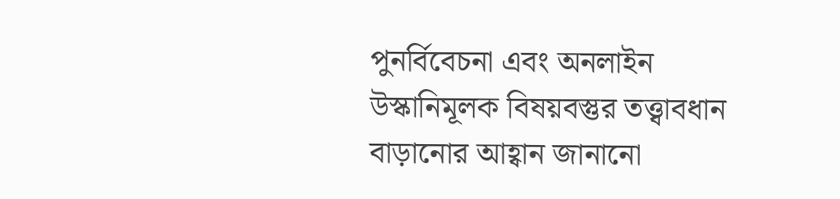পুনর্বিবেচনা এবং অনলাইন উস্কানিমূলক বিষয়বস্তুর তত্ত্বাবধান বাড়ানোর আহ্বান জানানো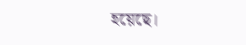হয়েছে।